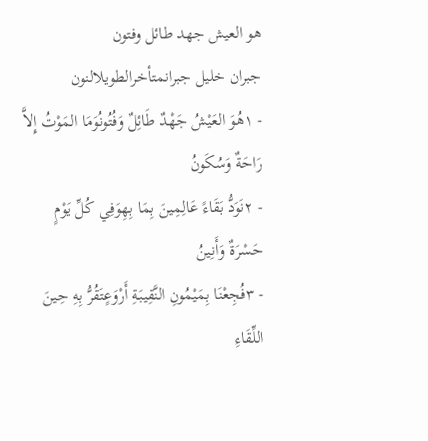هو العيش جهد طائل وفتون
جبران خليل جبرانمتأخرالطويلالنون
- ١هُوَ العَيْشُ جَهْدٌ طَائِلٌ وَفُتُونُوَمَا المَوْتُ إِلاَّ رَاحَةٌ وَسُكَونُ
- ٢نَوَدُّ بَقَاءً عَالِمِينَ بِمَا بِهِوَفِي كُلِّ يَوْمٍ حَسْرَةٌ وَأَنِينُ
- ٣فُجِعْنَا بِمَيْمُونِ النَّقِيبَةِ أَرْوَعٍتَقُرُّ بِهِ حِينَ اللِّقَاءِ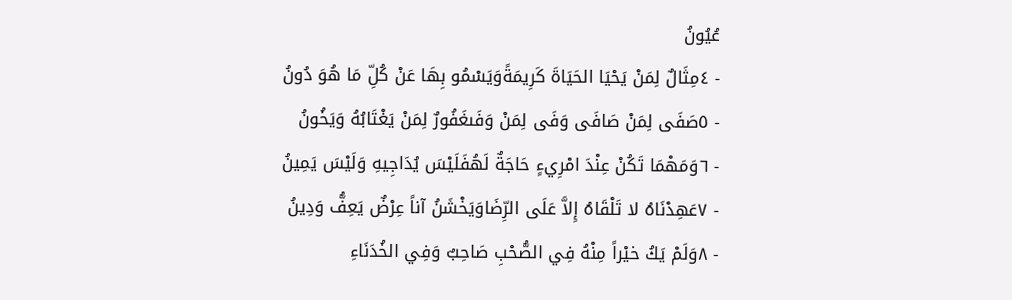عُيُونُ
- ٤مِثَالٌ لِمَنْ يَحْيَا الحَيَاةَ كَرِيمَةًوَيَسْمُو بِهَا عَنْ كُلِّ مَا هُوَ دُونُ
- ٥صَفَى لِمَنْ صَافَى وَفَى لِمَنْ وَفَىغَفُورٌ لِمَنْ يَغْتَابُهُ وَيَخُونُ
- ٦وَمَهْمَا تَكُنْ عِنْدَ امْرِيءٍ حَاجَةٌ لَهُفَلَيْسَ يُدَاجِيهِ وَلَيْسَ يَمِينُ
- ٧عَهِدْنَاهُ لا تَلْقَاهُ إِلاَّ عَلَى الرِّضَاوَيَخْشَنُ آناً عِرْضٌ يَعِفُّ وَدِينُ
- ٨وَلَمْ يَكُ خيْراً مِنْهُ فِي الصُّحْبِ صَاحِبٌ وَفِي الخُدَنَاءِ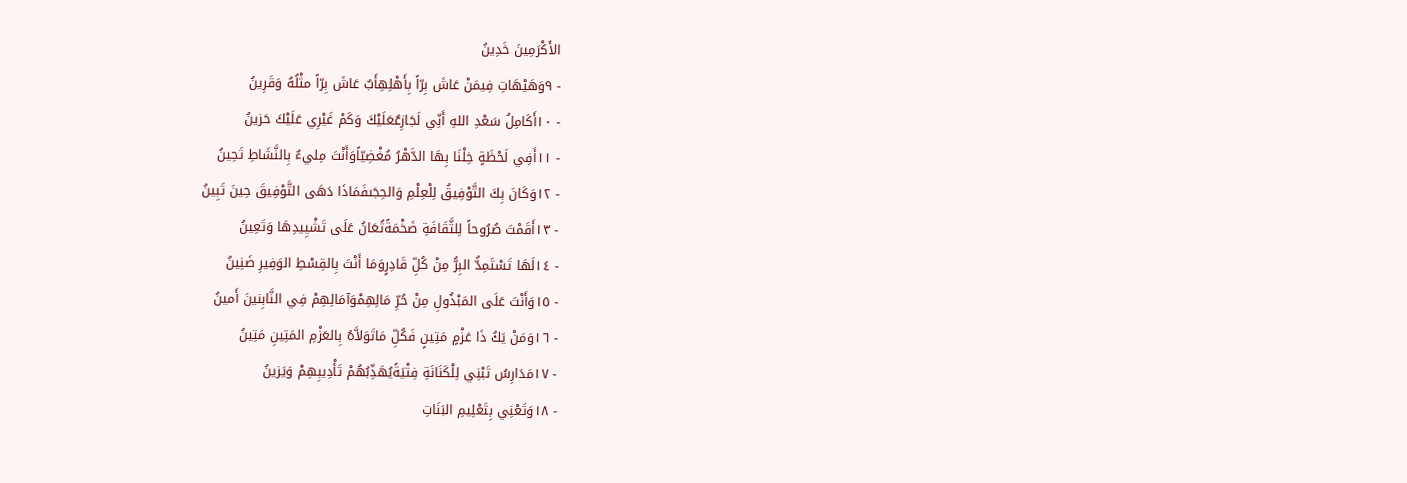الأَكْرَمِينَ خَدِينُ
- ٩وَهَيْهَاتِ فِيمَنْ عَاشَ بِرّاً بِأَهْلِهِأَبٌ عَاشَ بِرّاً مثْلُهُ وَقَرِينُ
- ١٠أَكَامِلُ سَعْدِ اللهِ أَنِّي لَجَازِعٌعَلَيْكَ وَكَمْ غَيْرِي عَلَيْكَ حَزينُ
- ١١أَفِي لَحْظَةٍ خِلْنَا بِهَا الدَّهْرُ مُغْضِيّاًوَأَنْتَ مِليءٌ بِالنَّشَاطِ تَحِينُ
- ١٢وَكَانَ بِكَ التَّوْفِيقُ لِلْعِلْمِ وَالحِجَىفَمَاذَا دَهَى التَّوْفِيقَ حِينَ تَبِينُ
- ١٣أَقَمْتَ صُرُوحاً لِلثَّقَافَةِ ضَخْمَةًتُعَانُ عَلَى تَشْيِيدِهَا وَتَعِينُ
- ١٤لَهَا تَسْتَمِدُّ البِرُّ مِنْ كُلِّ قَادِرٍوَمَا أَنْتَ بِالقِسْطِ الوَفِيرِ ضَنِينُ
- ١٥وَأَنْتَ عَلَى المَبْذُولِ مِنْ حُرِّ مَالِهِمْوَآمَالِهِمْ فِي النَّابِنينَ أَمينُ
- ١٦وَمَنْ يَكُ ذَا عَزْمٍ مَتِينٍ فَكُلِّ مَاتَوَلاَّهُ بِالعَزْمِ المَتِينِ مَتِينُ
- ١٧مَدَارِسُ تَبْنِي لِلْكَنَانَةِ فِتْيَةًيُهَذِّبُهُمْ تَأْدِيبِهِمْ وَيَزينُ
- ١٨وَتَعْنِي بِتَعْلِيمِ البَنَاتِ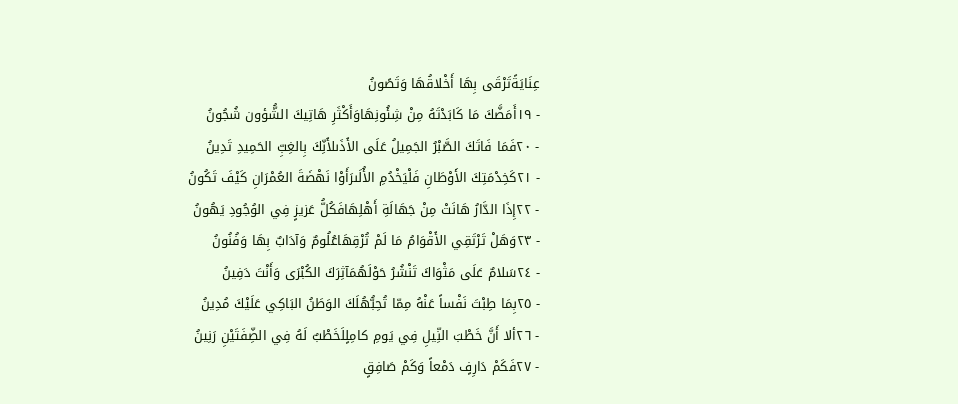عِنَايَةًتَرْقَى بِهَا أَخْلاقُهَا وَتَصًونُ
- ١٩أَمَضَّكَ مَا كَابَدْتَهُ مِنْ شِئُونِهَاوَأَكْثَرِ هَاتِيكَ الشُّؤون شُجُونُ
- ٢٠فَمَا فَاتَكَ الصَّبْرُ الجَمِيلُ عَلَى الأَذَىلأَنِّكَ بِالغِبِّ الحَمِيدِ تَدِينُ
- ٢١كَخِدْمَتِكَ الأَوْطَانِ فَلْيَخْدُمِ الأُلَىرَأَوْا نَهْضَةَ العُمْرَانِ كَيْفَ تَكُونُ
- ٢٢إِذَا الدَّارُ هَانَتْ مِنْ جَهَالَةِ أَهْلِهَافَكُلُّ عَزيزٍ فِي الوُجُودِ يَهُونُ
- ٢٣وَهَلْ تَرْتَقِي الأَقْوَامُ مَا لَمْ تُرْقِهَاعُلُومٌ وَآدَابٌ بِهَا وَفُنُونُ
- ٢٤سَلامٌ عَلَى مَثْوَاكَ تَنْشُرُ حَوْلَهُمَآثِرَكَ الكُبْرَى وَأَنْتَ دَفِينُ
- ٢٥بِمَا طِبْتَ نَفْساً عَنْهُ مِمّا تُحِبُّهُلَكَ الوَطَنُ البَاكِي عَلَيْكَ مُدِينُ
- ٢٦ألا أَنَّ خَطْبَ النِّيلِ فِي يَومِ كامِلٍلَخَطْبٌ لَهُ فِي الضِّفَتَيْنِ رَنِينُ
- ٢٧فَكَمْ دَارِفٍ دَمْعاً وَكَمْ صَافِقٍ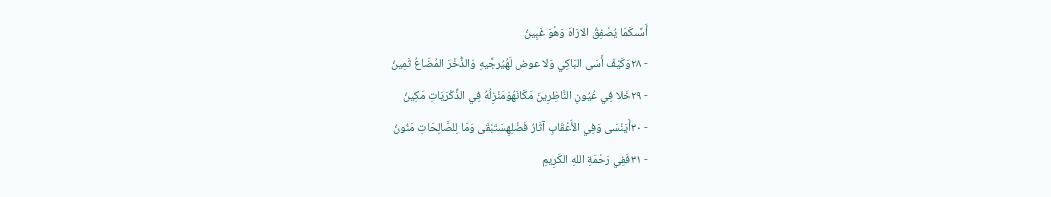أَسًىكَمَا يُصْفِقُ الارَاهَ وَهْوَ غَبِينُ
- ٢٨وَكَيْفَ أَسَى البَاكِي وَلا عوض لَهُيُرجِّيهِ وَالذُّخْرَ المُضَاعُ ثَمِينُ
- ٢٩خَلا فِي عُيُونِ النَّاظِرِينَ مَكَانَهُوَمَنْزِلُهُ فِي الذِّكْرَيَاتِ مَكِينُ
- ٣٠أَيَنْسَى وَفِي الأَعْقَابِ آثَارُ فَضْلِهِسَتَبْقَى وَمَا لِلصَّالِحَاتِ مَنُونُ
- ٣١فَفِي رَحْمَةِ اللهِ الكَرِيمِ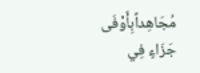مُجَاهِداًبِأَوْفَى جَزَاءٍ فِي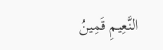النَّعِيمِ قَمِينُ